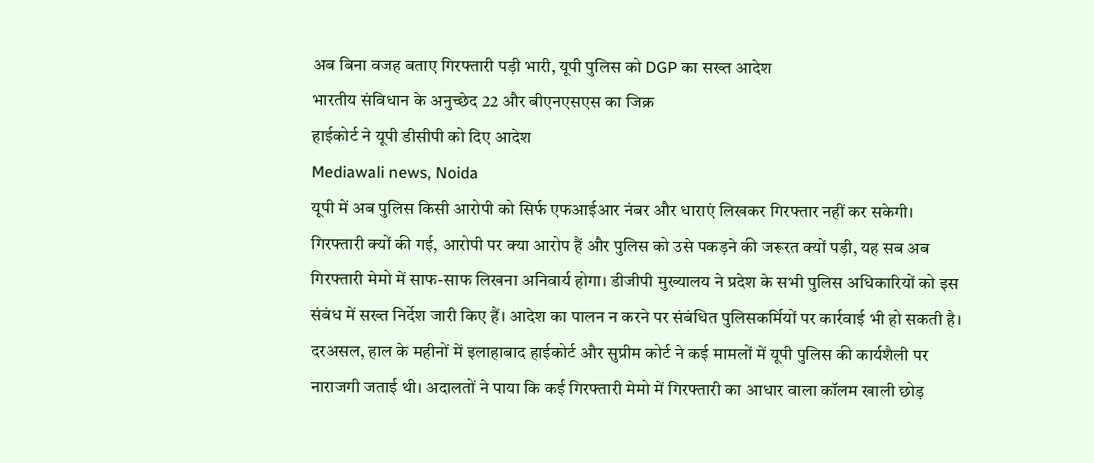अब बिना वजह बताए गिरफ्तारी पड़ी भारी, यूपी पुलिस को DGP का सख्त आदेश
भारतीय संविधान के अनुच्छेद 22 और बीएनएसएस का जिक्र
हाईकोर्ट ने यूपी डीसीपी को दिए आदेश
Mediawali news, Noida
यूपी में अब पुलिस किसी आरोपी को सिर्फ एफआईआर नंबर और धाराएं लिखकर गिरफ्तार नहीं कर सकेगी। गिरफ्तारी क्यों की गई, आरोपी पर क्या आरोप हैं और पुलिस को उसे पकड़ने की जरूरत क्यों पड़ी, यह सब अब गिरफ्तारी मेमो में साफ-साफ लिखना अनिवार्य होगा। डीजीपी मुख्यालय ने प्रदेश के सभी पुलिस अधिकारियों को इस संबंध में सख्त निर्देश जारी किए हैं। आदेश का पालन न करने पर संबंधित पुलिसकर्मियों पर कार्रवाई भी हो सकती है।
दरअसल, हाल के महीनों में इलाहाबाद हाईकोर्ट और सुप्रीम कोर्ट ने कई मामलों में यूपी पुलिस की कार्यशैली पर नाराजगी जताई थी। अदालतों ने पाया कि कई गिरफ्तारी मेमो में गिरफ्तारी का आधार वाला कॉलम खाली छोड़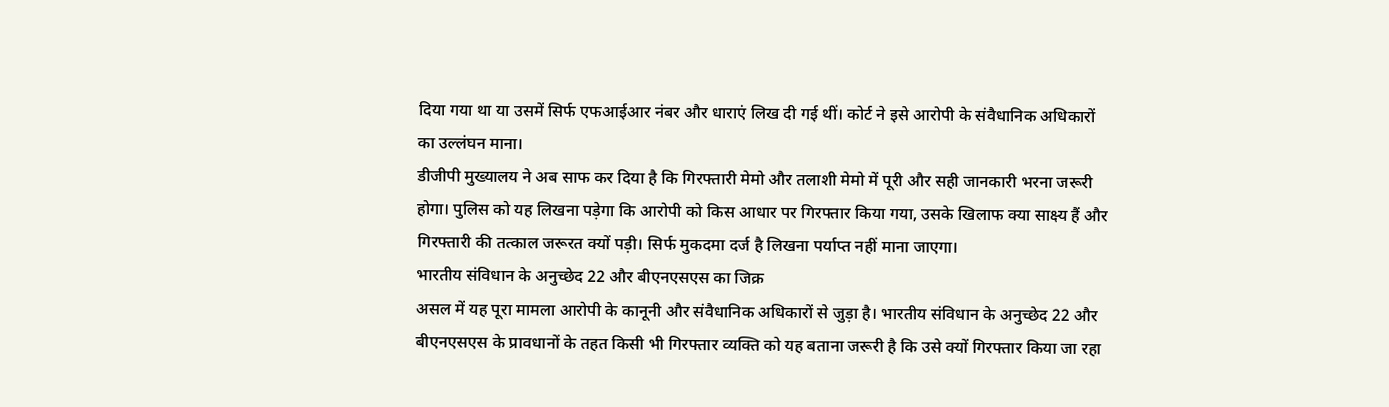दिया गया था या उसमें सिर्फ एफआईआर नंबर और धाराएं लिख दी गई थीं। कोर्ट ने इसे आरोपी के संवैधानिक अधिकारों का उल्लंघन माना।
डीजीपी मुख्यालय ने अब साफ कर दिया है कि गिरफ्तारी मेमो और तलाशी मेमो में पूरी और सही जानकारी भरना जरूरी होगा। पुलिस को यह लिखना पड़ेगा कि आरोपी को किस आधार पर गिरफ्तार किया गया, उसके खिलाफ क्या साक्ष्य हैं और गिरफ्तारी की तत्काल जरूरत क्यों पड़ी। सिर्फ मुकदमा दर्ज है लिखना पर्याप्त नहीं माना जाएगा।
भारतीय संविधान के अनुच्छेद 22 और बीएनएसएस का जिक्र
असल में यह पूरा मामला आरोपी के कानूनी और संवैधानिक अधिकारों से जुड़ा है। भारतीय संविधान के अनुच्छेद 22 और बीएनएसएस के प्रावधानों के तहत किसी भी गिरफ्तार व्यक्ति को यह बताना जरूरी है कि उसे क्यों गिरफ्तार किया जा रहा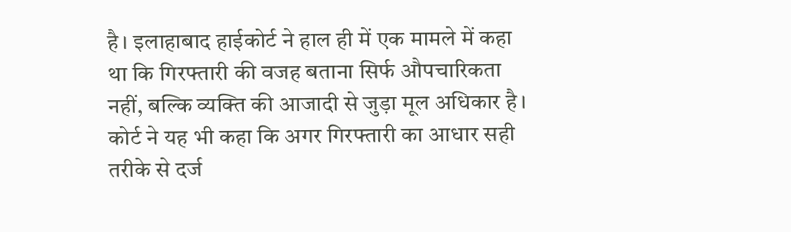है। इलाहाबाद हाईकोर्ट ने हाल ही में एक मामले में कहा था कि गिरफ्तारी की वजह बताना सिर्फ औपचारिकता नहीं, बल्कि व्यक्ति की आजादी से जुड़ा मूल अधिकार है। कोर्ट ने यह भी कहा कि अगर गिरफ्तारी का आधार सही तरीके से दर्ज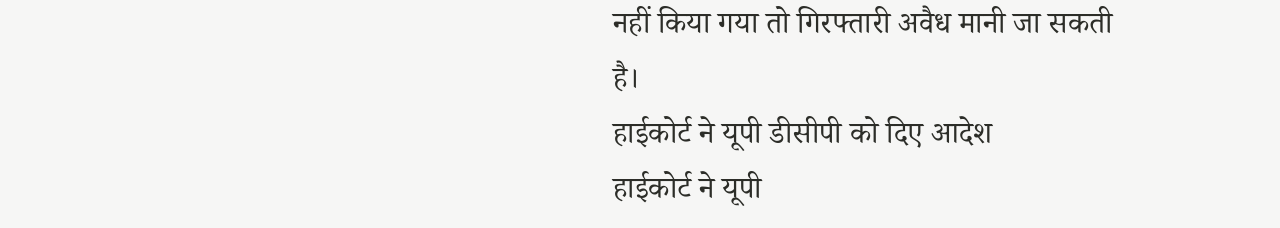नहीं किया गया तो गिरफ्तारी अवैध मानी जा सकती है।
हाईकोर्ट ने यूपी डीसीपी को दिए आदेश
हाईकोर्ट ने यूपी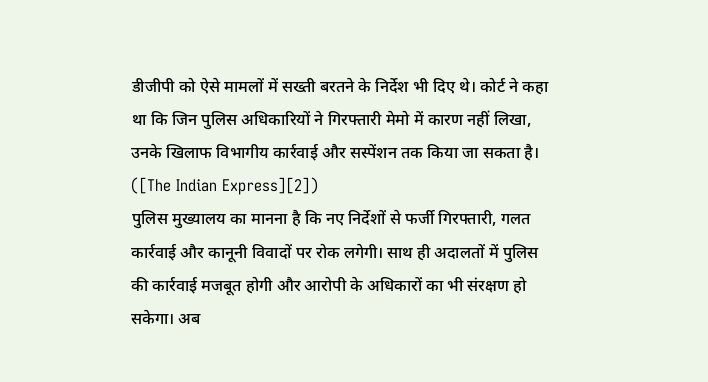डीजीपी को ऐसे मामलों में सख्ती बरतने के निर्देश भी दिए थे। कोर्ट ने कहा था कि जिन पुलिस अधिकारियों ने गिरफ्तारी मेमो में कारण नहीं लिखा, उनके खिलाफ विभागीय कार्रवाई और सस्पेंशन तक किया जा सकता है। ([The Indian Express][2])
पुलिस मुख्यालय का मानना है कि नए निर्देशों से फर्जी गिरफ्तारी, गलत कार्रवाई और कानूनी विवादों पर रोक लगेगी। साथ ही अदालतों में पुलिस की कार्रवाई मजबूत होगी और आरोपी के अधिकारों का भी संरक्षण हो सकेगा। अब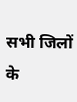सभी जिलों के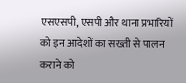एसएसपी, एसपी और थाना प्रभारियों को इन आदेशों का सख्ती से पालन कराने को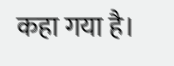कहा गया है।